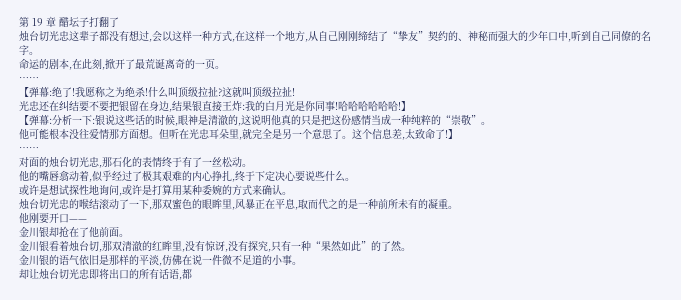第 19 章 醋坛子打翻了
烛台切光忠这辈子都没有想过,会以这样一种方式,在这样一个地方,从自己刚刚缔结了“挚友”契约的、神秘而强大的少年口中,听到自己同僚的名字。
命运的剧本,在此刻,掀开了最荒诞离奇的一页。
……
【弹幕:绝了!我愿称之为绝杀!什么叫顶级拉扯?这就叫顶级拉扯!
光忠还在纠结要不要把银留在身边,结果银直接王炸:我的白月光是你同事!哈哈哈哈哈哈!】
【弹幕:分析一下:银说这些话的时候,眼神是清澈的,这说明他真的只是把这份感情当成一种纯粹的“崇敬”。
他可能根本没往爱情那方面想。但听在光忠耳朵里,就完全是另一个意思了。这个信息差,太致命了!】
……
对面的烛台切光忠,那石化的表情终于有了一丝松动。
他的嘴唇翕动着,似乎经过了极其艰难的内心挣扎,终于下定决心要说些什么。
或许是想试探性地询问,或许是打算用某种委婉的方式来确认。
烛台切光忠的喉结滚动了一下,那双蜜色的眼眸里,风暴正在平息,取而代之的是一种前所未有的凝重。
他刚要开口——
金川银却抢在了他前面。
金川银看着烛台切,那双清澈的红眸里,没有惊讶,没有探究,只有一种“果然如此”的了然。
金川银的语气依旧是那样的平淡,仿佛在说一件微不足道的小事。
却让烛台切光忠即将出口的所有话语,都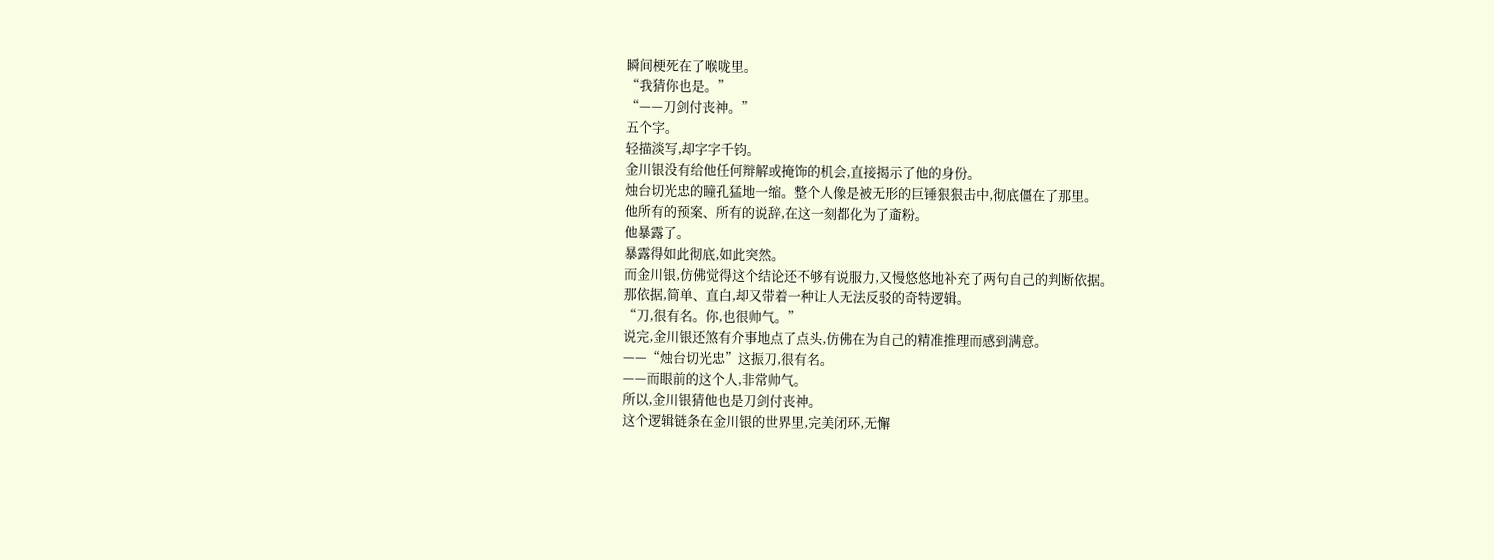瞬间梗死在了喉咙里。
“我猜你也是。”
“——刀剑付丧神。”
五个字。
轻描淡写,却字字千钧。
金川银没有给他任何辩解或掩饰的机会,直接揭示了他的身份。
烛台切光忠的瞳孔猛地一缩。整个人像是被无形的巨锤狠狠击中,彻底僵在了那里。
他所有的预案、所有的说辞,在这一刻都化为了齑粉。
他暴露了。
暴露得如此彻底,如此突然。
而金川银,仿佛觉得这个结论还不够有说服力,又慢悠悠地补充了两句自己的判断依据。
那依据,简单、直白,却又带着一种让人无法反驳的奇特逻辑。
“刀,很有名。你,也很帅气。”
说完,金川银还煞有介事地点了点头,仿佛在为自己的精准推理而感到满意。
——“烛台切光忠”这振刀,很有名。
——而眼前的这个人,非常帅气。
所以,金川银猜他也是刀剑付丧神。
这个逻辑链条在金川银的世界里,完美闭环,无懈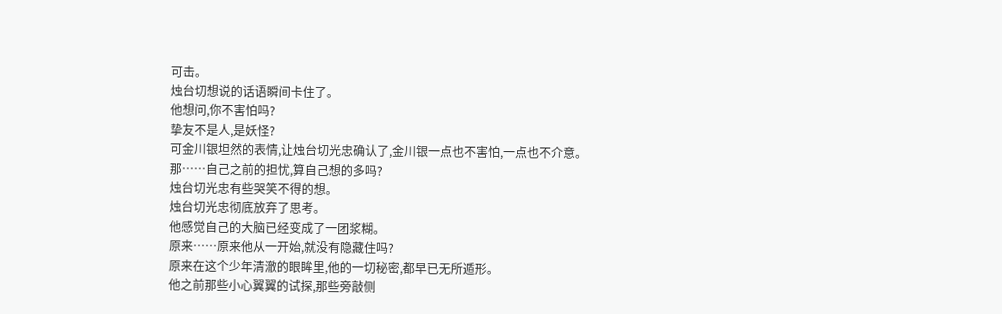可击。
烛台切想说的话语瞬间卡住了。
他想问,你不害怕吗?
挚友不是人,是妖怪?
可金川银坦然的表情,让烛台切光忠确认了,金川银一点也不害怕,一点也不介意。
那……自己之前的担忧,算自己想的多吗?
烛台切光忠有些哭笑不得的想。
烛台切光忠彻底放弃了思考。
他感觉自己的大脑已经变成了一团浆糊。
原来……原来他从一开始,就没有隐藏住吗?
原来在这个少年清澈的眼眸里,他的一切秘密,都早已无所遁形。
他之前那些小心翼翼的试探,那些旁敲侧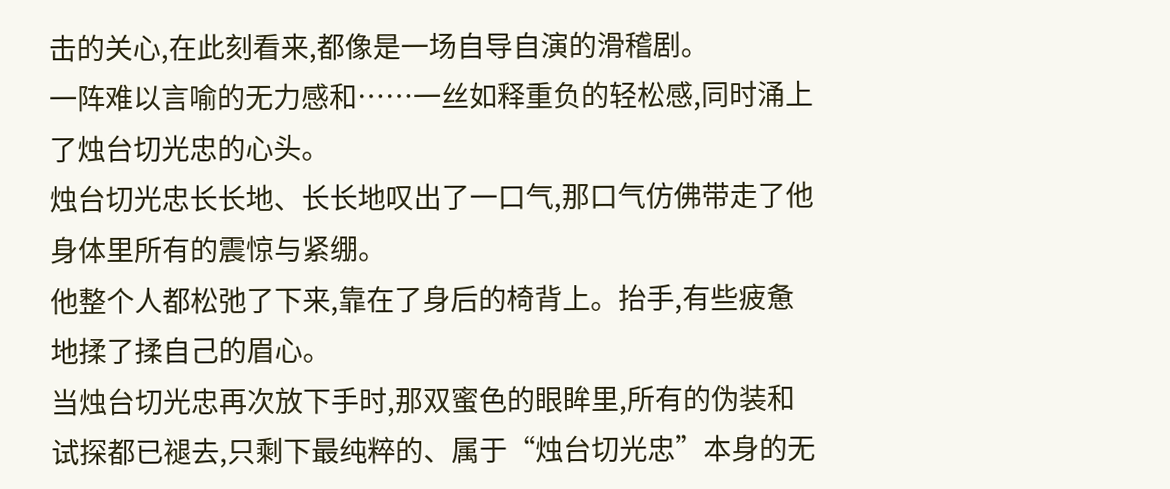击的关心,在此刻看来,都像是一场自导自演的滑稽剧。
一阵难以言喻的无力感和……一丝如释重负的轻松感,同时涌上了烛台切光忠的心头。
烛台切光忠长长地、长长地叹出了一口气,那口气仿佛带走了他身体里所有的震惊与紧绷。
他整个人都松弛了下来,靠在了身后的椅背上。抬手,有些疲惫地揉了揉自己的眉心。
当烛台切光忠再次放下手时,那双蜜色的眼眸里,所有的伪装和试探都已褪去,只剩下最纯粹的、属于“烛台切光忠”本身的无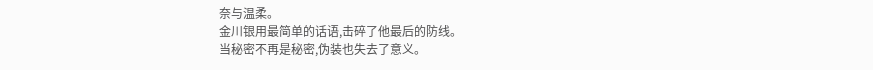奈与温柔。
金川银用最简单的话语,击碎了他最后的防线。
当秘密不再是秘密,伪装也失去了意义。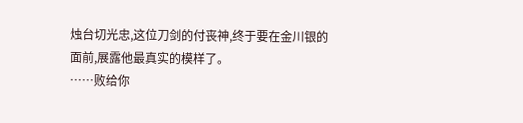烛台切光忠,这位刀剑的付丧神,终于要在金川银的面前,展露他最真实的模样了。
……败给你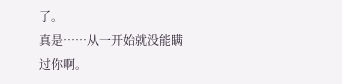了。
真是……从一开始就没能瞒过你啊。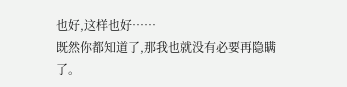也好,这样也好……
既然你都知道了,那我也就没有必要再隐瞒了。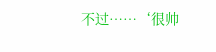不过……‘很帅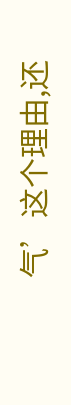气’这个理由,还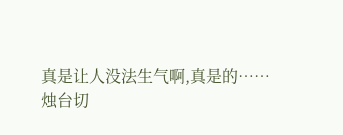真是让人没法生气啊,真是的……
烛台切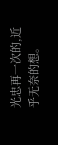光忠再一次的,近乎无奈的想。